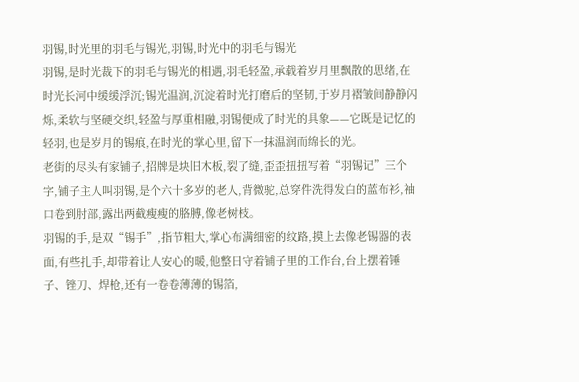羽锡,时光里的羽毛与锡光,羽锡,时光中的羽毛与锡光
羽锡,是时光裁下的羽毛与锡光的相遇,羽毛轻盈,承载着岁月里飘散的思绪,在时光长河中缓缓浮沉;锡光温润,沉淀着时光打磨后的坚韧,于岁月褶皱间静静闪烁,柔软与坚硬交织,轻盈与厚重相融,羽锡便成了时光的具象——它既是记忆的轻羽,也是岁月的锡痕,在时光的掌心里,留下一抹温润而绵长的光。
老街的尽头有家铺子,招牌是块旧木板,裂了缝,歪歪扭扭写着“羽锡记”三个字,铺子主人叫羽锡,是个六十多岁的老人,背微驼,总穿件洗得发白的蓝布衫,袖口卷到肘部,露出两截瘦瘦的胳膊,像老树枝。
羽锡的手,是双“锡手”,指节粗大,掌心布满细密的纹路,摸上去像老锡器的表面,有些扎手,却带着让人安心的暖,他整日守着铺子里的工作台,台上摆着锤子、锉刀、焊枪,还有一卷卷薄薄的锡箔,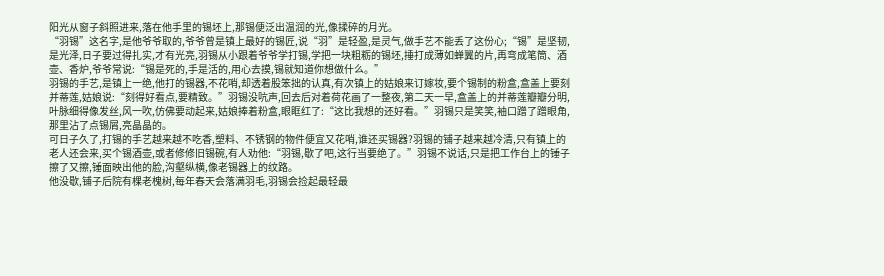阳光从窗子斜照进来,落在他手里的锡坯上,那锡便泛出温润的光,像揉碎的月光。
“羽锡”这名字,是他爷爷取的,爷爷曾是镇上最好的锡匠,说“羽”是轻盈,是灵气,做手艺不能丢了这份心;“锡”是坚韧,是光泽,日子要过得扎实,才有光亮,羽锡从小跟着爷爷学打锡,学把一块粗粝的锡坯,捶打成薄如蝉翼的片,再弯成笔筒、酒壶、香炉,爷爷常说:“锡是死的,手是活的,用心去摸,锡就知道你想做什么。”
羽锡的手艺,是镇上一绝,他打的锡器,不花哨,却透着股笨拙的认真,有次镇上的姑娘来订嫁妆,要个锡制的粉盒,盒盖上要刻并蒂莲,姑娘说:“刻得好看点,要精致。”羽锡没吭声,回去后对着荷花画了一整夜,第二天一早,盒盖上的并蒂莲瓣瓣分明,叶脉细得像发丝,风一吹,仿佛要动起来,姑娘捧着粉盒,眼眶红了:“这比我想的还好看。”羽锡只是笑笑,袖口蹭了蹭眼角,那里沾了点锡屑,亮晶晶的。
可日子久了,打锡的手艺越来越不吃香,塑料、不锈钢的物件便宜又花哨,谁还买锡器?羽锡的铺子越来越冷清,只有镇上的老人还会来,买个锡酒壶,或者修修旧锡碗,有人劝他:“羽锡,歇了吧,这行当要绝了。”羽锡不说话,只是把工作台上的锤子擦了又擦,锤面映出他的脸,沟壑纵横,像老锡器上的纹路。
他没歇,铺子后院有棵老槐树,每年春天会落满羽毛,羽锡会捡起最轻最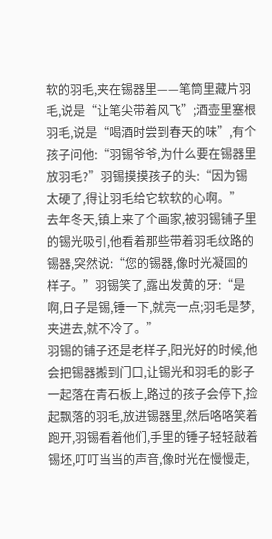软的羽毛,夹在锡器里——笔筒里藏片羽毛,说是“让笔尖带着风飞”;酒壶里塞根羽毛,说是“喝酒时尝到春天的味”,有个孩子问他:“羽锡爷爷,为什么要在锡器里放羽毛?”羽锡摸摸孩子的头:“因为锡太硬了,得让羽毛给它软软的心啊。”
去年冬天,镇上来了个画家,被羽锡铺子里的锡光吸引,他看着那些带着羽毛纹路的锡器,突然说:“您的锡器,像时光凝固的样子。”羽锡笑了,露出发黄的牙:“是啊,日子是锡,锤一下,就亮一点;羽毛是梦,夹进去,就不冷了。”
羽锡的铺子还是老样子,阳光好的时候,他会把锡器搬到门口,让锡光和羽毛的影子一起落在青石板上,路过的孩子会停下,捡起飘落的羽毛,放进锡器里,然后咯咯笑着跑开,羽锡看着他们,手里的锤子轻轻敲着锡坯,叮叮当当的声音,像时光在慢慢走,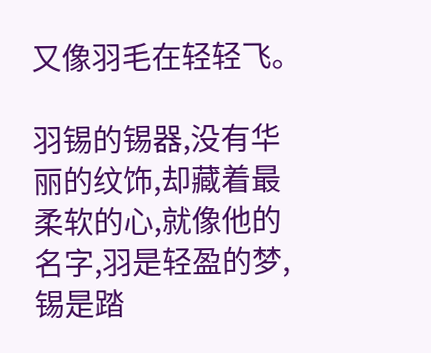又像羽毛在轻轻飞。

羽锡的锡器,没有华丽的纹饰,却藏着最柔软的心,就像他的名字,羽是轻盈的梦,锡是踏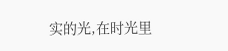实的光,在时光里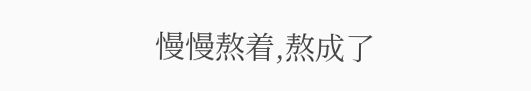慢慢熬着,熬成了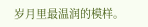岁月里最温润的模样。